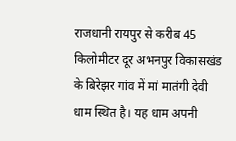राजधानी रायपुर से करीब 45 किलोमीटर दूर अभनपुर विकासखंड के बिरेझर गांव में मां मातंगी देवी धाम स्थित है। यह धाम अपनी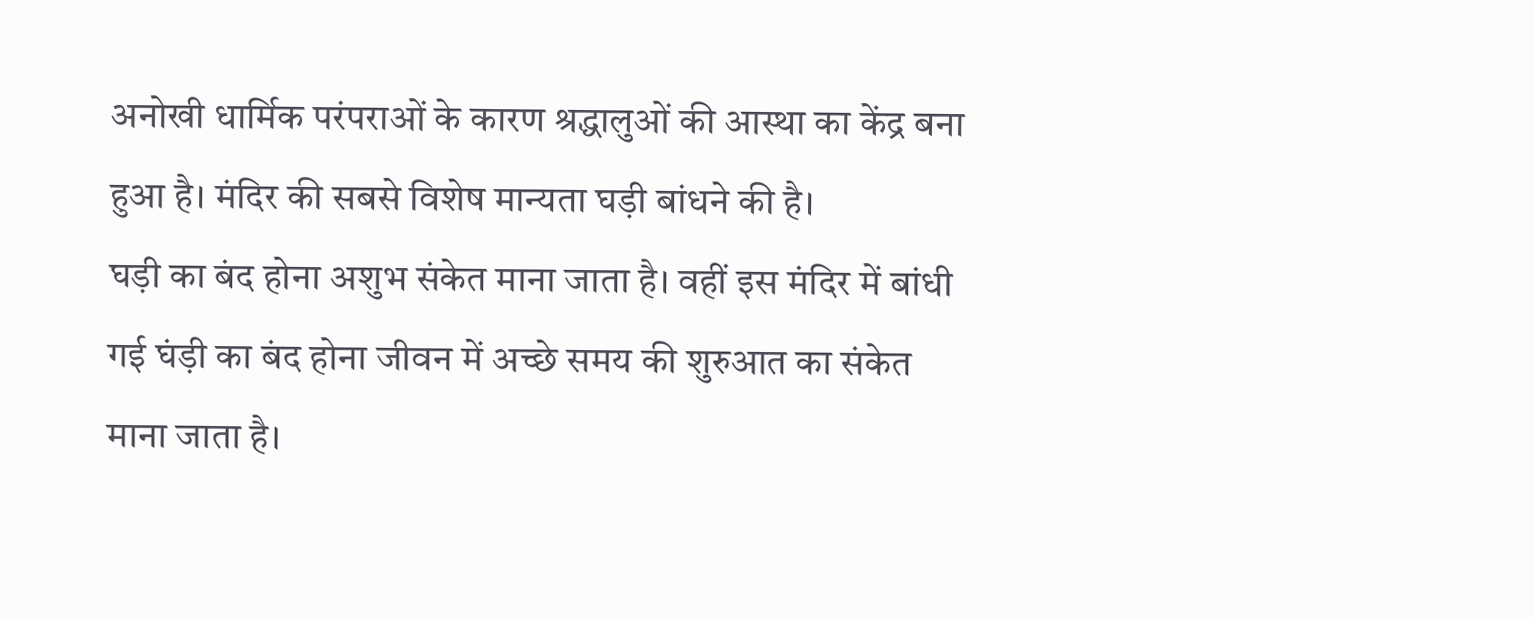अनोखी धार्मिक परंपराओं के कारण श्रद्धालुओं की आस्था का केंद्र बना हुआ है। मंदिर की सबसे विशेष मान्यता घड़ी बांधने की है।
घड़ी का बंद होना अशुभ संकेत माना जाता है। वहीं इस मंदिर में बांधी गई घंड़ी का बंद होना जीवन में अच्छे समय की शुरुआत का संकेत माना जाता है।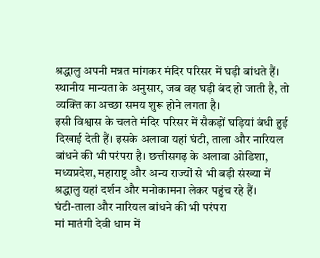श्रद्धालु अपनी मन्नत मांगकर मंदिर परिसर में घड़ी बांधते हैं। स्थानीय मान्यता के अनुसार, जब वह घड़ी बंद हो जाती है, तो व्यक्ति का अच्छा समय शुरू होने लगता है।
इसी विश्वास के चलते मंदिर परिसर में सैकड़ों घड़ियां बंधी हुई दिखाई देती हैं। इसके अलावा यहां घंटी, ताला और नारियल बांधने की भी परंपरा है। छत्तीसगढ़ के अलावा ओडिशा, मध्यप्रदेश, महाराष्ट्र और अन्य राज्यों से भी बड़ी संख्या में श्रद्धालु यहां दर्शन और मनोकामना लेकर पहुंच रहे हैं।
घंटी-ताला और नारियल बांधने की भी परंपरा
मां मातंगी देवी धाम में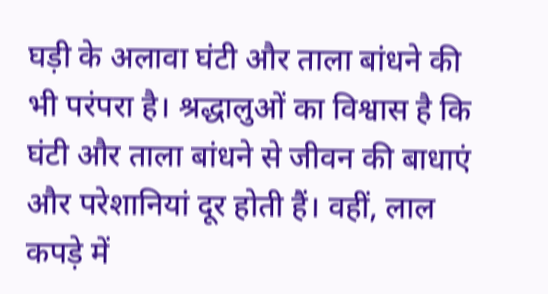घड़ी के अलावा घंटी और ताला बांधने की भी परंपरा है। श्रद्धालुओं का विश्वास है कि घंटी और ताला बांधने से जीवन की बाधाएं और परेशानियां दूर होती हैं। वहीं, लाल कपड़े में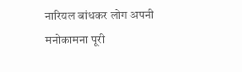नारियल बांधकर लोग अपनी मनोकामना पूरी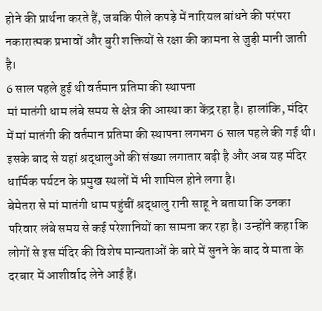होने की प्रार्थना करते हैं, जबकि पीले कपड़े में नारियल बांधने की परंपरा नकारात्मक प्रभावों और बुरी शक्तियों से रक्षा की कामना से जुड़ी मानी जाती है।
6 साल पहले हुई थी वर्तमान प्रतिमा की स्थापना
मां मातंगी धाम लंबे समय से क्षेत्र की आस्था का केंद्र रहा है। हालांकि, मंदिर में मां मातंगी की वर्तमान प्रतिमा की स्थापना लगभग 6 साल पहले की गई थी। इसके बाद से यहां श्रद्धालुओं की संख्या लगातार बढ़ी है और अब यह मंदिर धार्मिक पर्यटन के प्रमुख स्थलों में भी शामिल होने लगा है।
बेमेतरा से मां मातंगी धाम पहुंचीं श्रद्धालु रानी साहू ने बताया कि उनका परिवार लंबे समय से कई परेशानियों का सामना कर रहा है। उन्होंने कहा कि लोगों से इस मंदिर की विशेष मान्यताओं के बारे में सुनने के बाद वे माता के दरबार में आशीर्वाद लेने आई हैं।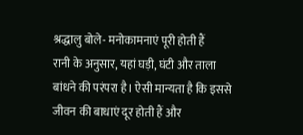श्रद्धालु बोले- मनोकामनाएं पूरी होती हैं
रानी के अनुसार, यहां घड़ी, घंटी और ताला बांधने की परंपरा है। ऐसी मान्यता है कि इससे जीवन की बाधाएं दूर होती हैं और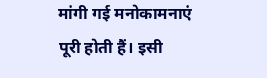मांगी गई मनोकामनाएं पूरी होती हैं। इसी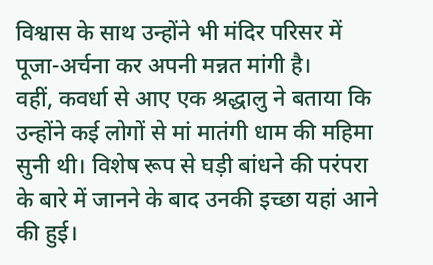विश्वास के साथ उन्होंने भी मंदिर परिसर में पूजा-अर्चना कर अपनी मन्नत मांगी है।
वहीं, कवर्धा से आए एक श्रद्धालु ने बताया कि उन्होंने कई लोगों से मां मातंगी धाम की महिमा सुनी थी। विशेष रूप से घड़ी बांधने की परंपरा के बारे में जानने के बाद उनकी इच्छा यहां आने की हुई।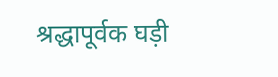श्रद्धापूर्वक घड़ी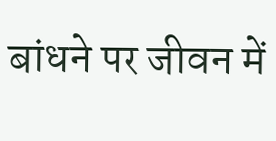बांधने पर जीवन में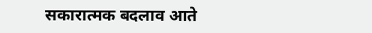सकारात्मक बदलाव आते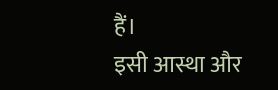हैं।
इसी आस्था और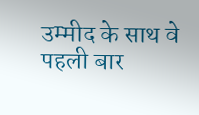उम्मीद के साथ वे पहली बार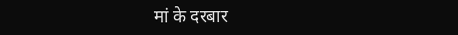मां के दरबार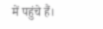में पहुंचे हैं।